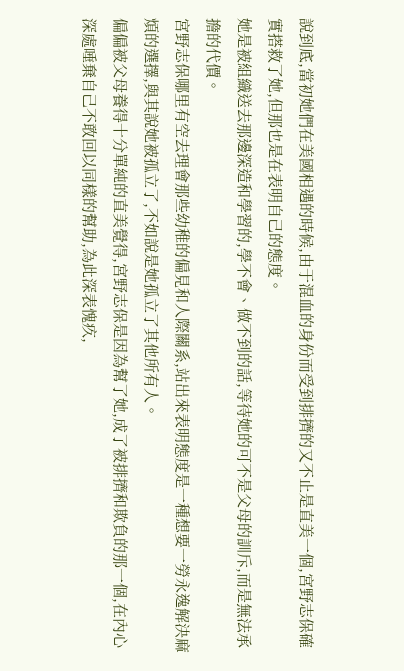說到底,當初她們在美國相遇的時候,由于混血的身份而受到排擠的又不止是直美一個,宮野志保確實搭救了她,但那也是在表明自己的態度。
她是被組織送去那邊深造和學習的,學不會、做不到的話,等待她的可不是父母的訓斥,而是無法承擔的代價。
宮野志保哪里有空去理會那些幼稚的偏見和人際關系,站出來表明態度是一種想要一勞永逸解決麻煩的選擇,與其說她被孤立了,不如說是她孤立了其他所有人。
偏偏被父母養得十分單純的直美覺得,宮野志保是因為幫了她,成了被排擠和欺負的那一個,在內心深處唾棄自己不敢回以同樣的幫助,為此深表愧疚,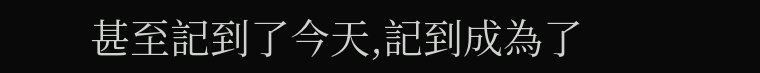甚至記到了今天,記到成為了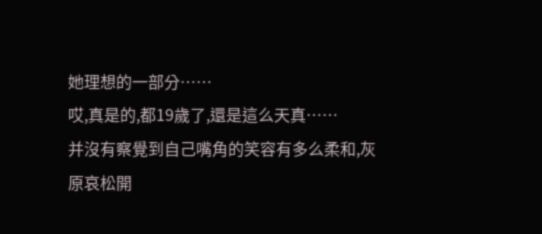她理想的一部分……
哎,真是的,都19歲了,還是這么天真……
并沒有察覺到自己嘴角的笑容有多么柔和,灰原哀松開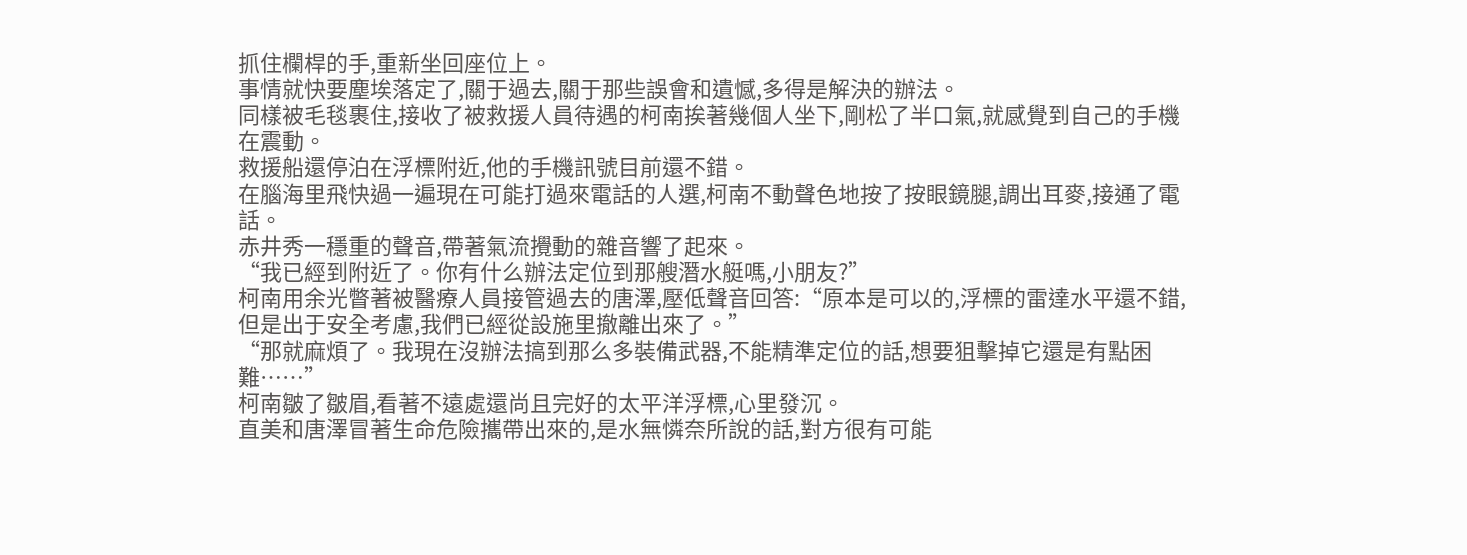抓住欄桿的手,重新坐回座位上。
事情就快要塵埃落定了,關于過去,關于那些誤會和遺憾,多得是解決的辦法。
同樣被毛毯裹住,接收了被救援人員待遇的柯南挨著幾個人坐下,剛松了半口氣,就感覺到自己的手機在震動。
救援船還停泊在浮標附近,他的手機訊號目前還不錯。
在腦海里飛快過一遍現在可能打過來電話的人選,柯南不動聲色地按了按眼鏡腿,調出耳麥,接通了電話。
赤井秀一穩重的聲音,帶著氣流攪動的雜音響了起來。
“我已經到附近了。你有什么辦法定位到那艘潛水艇嗎,小朋友?”
柯南用余光瞥著被醫療人員接管過去的唐澤,壓低聲音回答:“原本是可以的,浮標的雷達水平還不錯,但是出于安全考慮,我們已經從設施里撤離出來了。”
“那就麻煩了。我現在沒辦法搞到那么多裝備武器,不能精準定位的話,想要狙擊掉它還是有點困難……”
柯南皺了皺眉,看著不遠處還尚且完好的太平洋浮標,心里發沉。
直美和唐澤冒著生命危險攜帶出來的,是水無憐奈所說的話,對方很有可能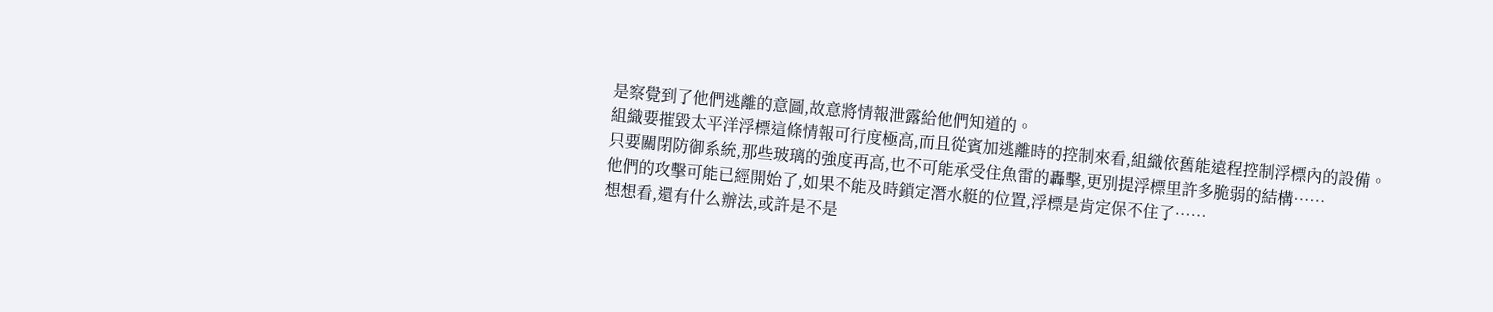是察覺到了他們逃離的意圖,故意將情報泄露給他們知道的。
組織要摧毀太平洋浮標這條情報可行度極高,而且從賓加逃離時的控制來看,組織依舊能遠程控制浮標內的設備。
只要關閉防御系統,那些玻璃的強度再高,也不可能承受住魚雷的轟擊,更別提浮標里許多脆弱的結構……
他們的攻擊可能已經開始了,如果不能及時鎖定潛水艇的位置,浮標是肯定保不住了……
想想看,還有什么辦法,或許是不是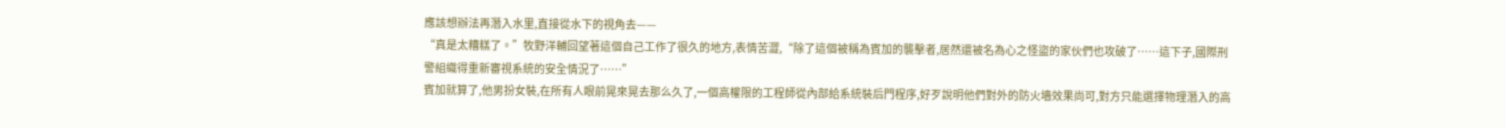應該想辦法再潛入水里,直接從水下的視角去——
“真是太糟糕了。”牧野洋輔回望著這個自己工作了很久的地方,表情苦澀,“除了這個被稱為賓加的襲擊者,居然還被名為心之怪盜的家伙們也攻破了……這下子,國際刑警組織得重新審視系統的安全情況了……”
賓加就算了,他男扮女裝,在所有人眼前晃來晃去那么久了,一個高權限的工程師從內部給系統裝后門程序,好歹說明他們對外的防火墻效果尚可,對方只能選擇物理潛入的高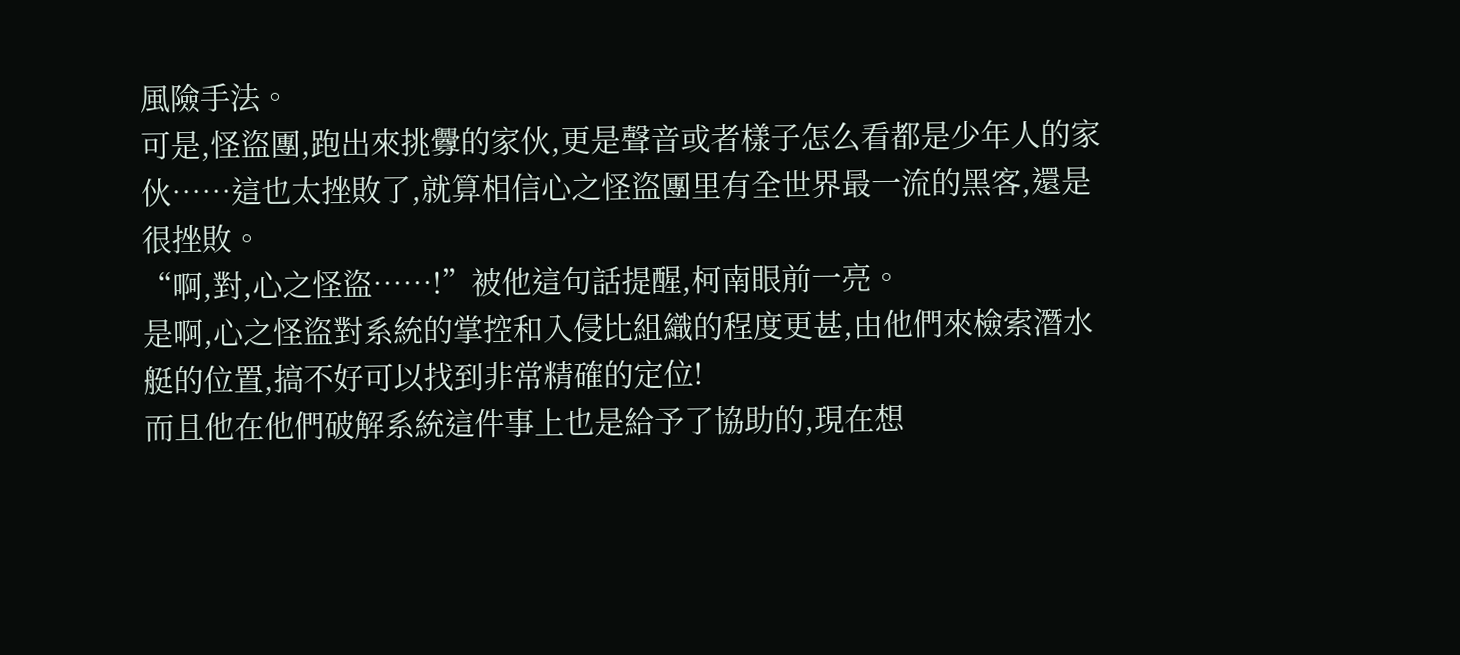風險手法。
可是,怪盜團,跑出來挑釁的家伙,更是聲音或者樣子怎么看都是少年人的家伙……這也太挫敗了,就算相信心之怪盜團里有全世界最一流的黑客,還是很挫敗。
“啊,對,心之怪盜……!”被他這句話提醒,柯南眼前一亮。
是啊,心之怪盜對系統的掌控和入侵比組織的程度更甚,由他們來檢索潛水艇的位置,搞不好可以找到非常精確的定位!
而且他在他們破解系統這件事上也是給予了協助的,現在想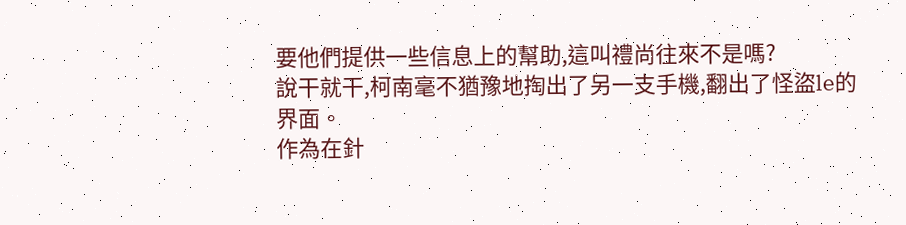要他們提供一些信息上的幫助,這叫禮尚往來不是嗎?
說干就干,柯南毫不猶豫地掏出了另一支手機,翻出了怪盜le的界面。
作為在針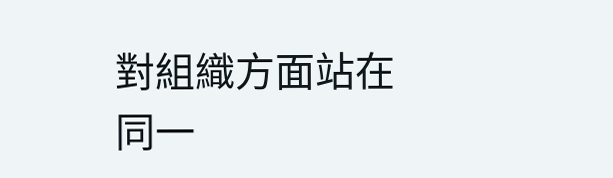對組織方面站在同一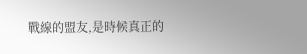戰線的盟友,是時候真正的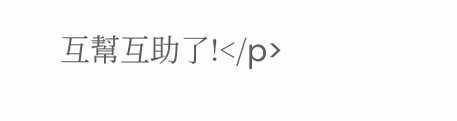互幫互助了!</p>